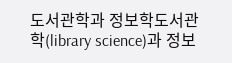도서관학과 정보학도서관학(library science)과 정보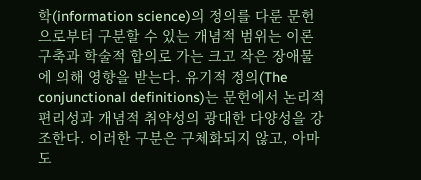학(information science)의 정의를 다룬 문헌으로부터 구분할 수 있는 개념적 범위는 이론구축과 학술적 합의로 가는 크고 작은 장애물에 의해 영향을 받는다. 유기적 정의(The conjunctional definitions)는 문헌에서 논리적 편리성과 개념적 취약성의 광대한 다양성을 강조한다. 이러한 구분은 구체화되지 않고, 아마도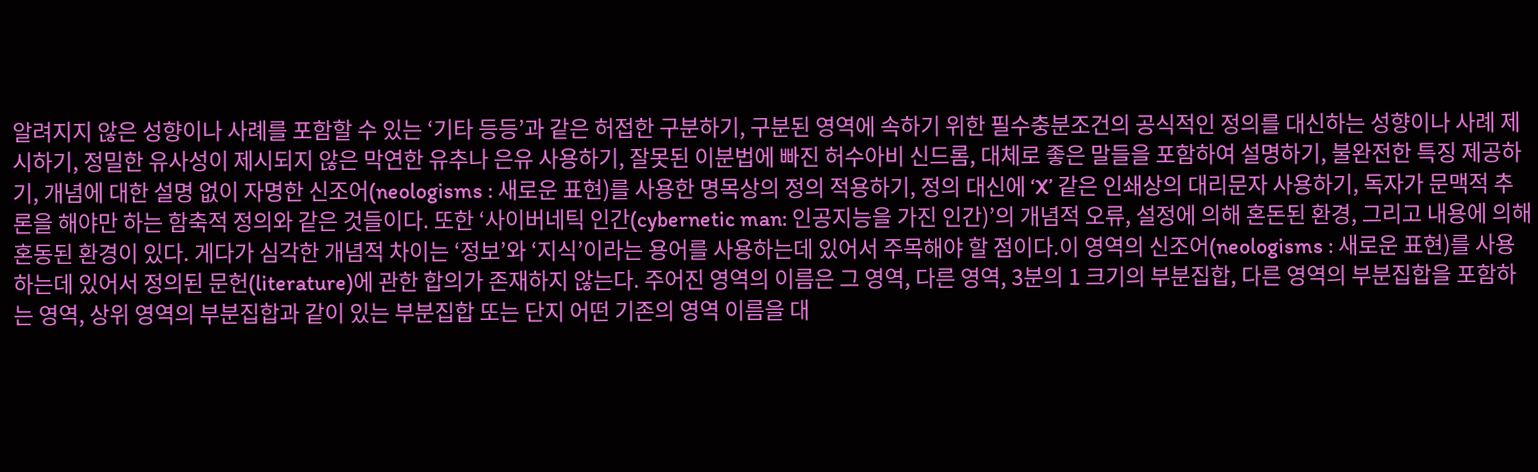알려지지 않은 성향이나 사례를 포함할 수 있는 ‘기타 등등’과 같은 허접한 구분하기, 구분된 영역에 속하기 위한 필수충분조건의 공식적인 정의를 대신하는 성향이나 사례 제시하기, 정밀한 유사성이 제시되지 않은 막연한 유추나 은유 사용하기, 잘못된 이분법에 빠진 허수아비 신드롬, 대체로 좋은 말들을 포함하여 설명하기, 불완전한 특징 제공하기, 개념에 대한 설명 없이 자명한 신조어(neologisms : 새로운 표현)를 사용한 명목상의 정의 적용하기, 정의 대신에 ‘X’ 같은 인쇄상의 대리문자 사용하기, 독자가 문맥적 추론을 해야만 하는 함축적 정의와 같은 것들이다. 또한 ‘사이버네틱 인간(cybernetic man: 인공지능을 가진 인간)’의 개념적 오류, 설정에 의해 혼돈된 환경, 그리고 내용에 의해 혼동된 환경이 있다. 게다가 심각한 개념적 차이는 ‘정보’와 ‘지식’이라는 용어를 사용하는데 있어서 주목해야 할 점이다.이 영역의 신조어(neologisms : 새로운 표현)를 사용하는데 있어서 정의된 문헌(literature)에 관한 합의가 존재하지 않는다. 주어진 영역의 이름은 그 영역, 다른 영역, 3분의 1 크기의 부분집합, 다른 영역의 부분집합을 포함하는 영역, 상위 영역의 부분집합과 같이 있는 부분집합 또는 단지 어떤 기존의 영역 이름을 대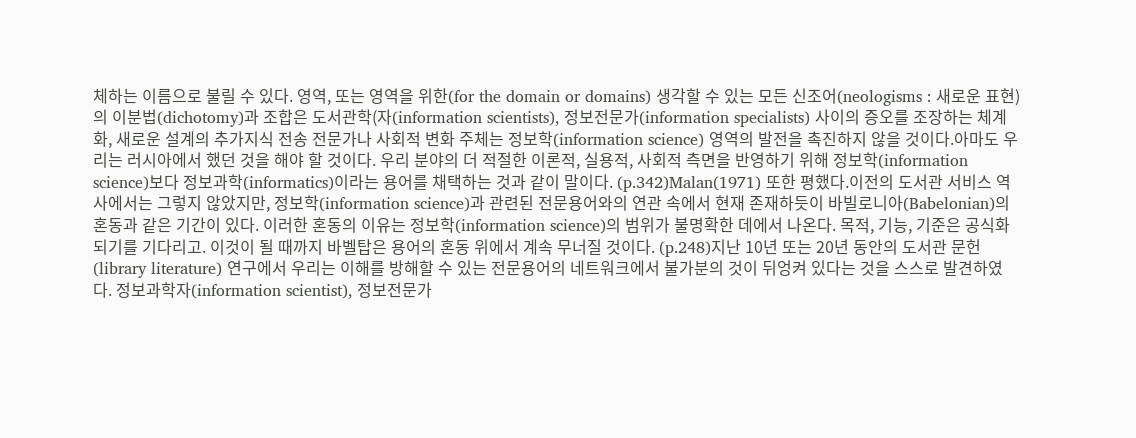체하는 이름으로 불릴 수 있다. 영역, 또는 영역을 위한(for the domain or domains) 생각할 수 있는 모든 신조어(neologisms : 새로운 표현)의 이분법(dichotomy)과 조합은 도서관학(자(information scientists), 정보전문가(information specialists) 사이의 증오를 조장하는 체계화, 새로운 설계의 추가지식 전송 전문가나 사회적 변화 주체는 정보학(information science) 영역의 발전을 촉진하지 않을 것이다.아마도 우리는 러시아에서 했던 것을 해야 할 것이다. 우리 분야의 더 적절한 이론적, 실용적, 사회적 측면을 반영하기 위해 정보학(information science)보다 정보과학(informatics)이라는 용어를 채택하는 것과 같이 말이다. (p.342)Malan(1971) 또한 평했다.이전의 도서관 서비스 역사에서는 그렇지 않았지만, 정보학(information science)과 관련된 전문용어와의 연관 속에서 현재 존재하듯이 바빌로니아(Babelonian)의 혼동과 같은 기간이 있다. 이러한 혼동의 이유는 정보학(information science)의 범위가 불명확한 데에서 나온다. 목적, 기능, 기준은 공식화되기를 기다리고. 이것이 될 때까지 바벨탑은 용어의 혼동 위에서 계속 무너질 것이다. (p.248)지난 10년 또는 20년 동안의 도서관 문헌(library literature) 연구에서 우리는 이해를 방해할 수 있는 전문용어의 네트워크에서 불가분의 것이 뒤엉켜 있다는 것을 스스로 발견하였다. 정보과학자(information scientist), 정보전문가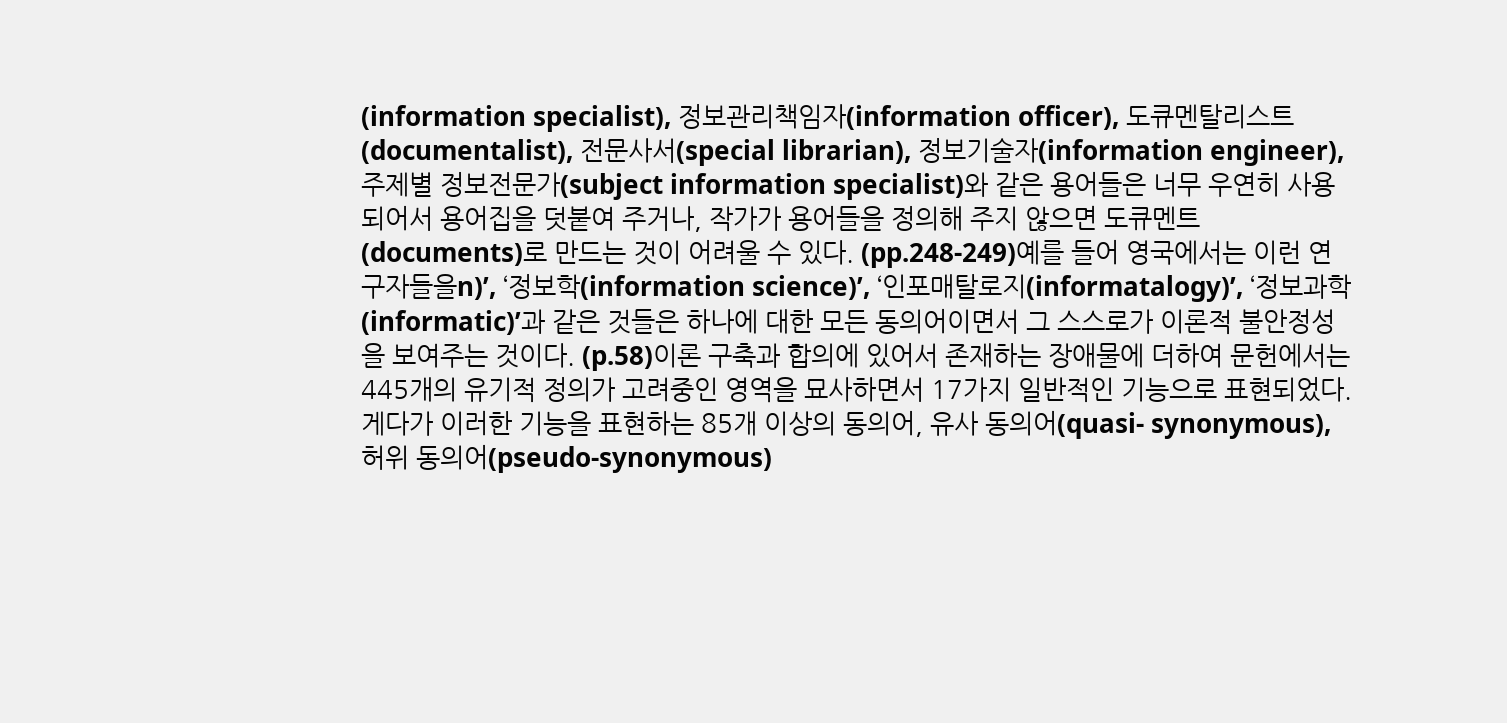(information specialist), 정보관리책임자(information officer), 도큐멘탈리스트(documentalist), 전문사서(special librarian), 정보기술자(information engineer), 주제별 정보전문가(subject information specialist)와 같은 용어들은 너무 우연히 사용되어서 용어집을 덧붙여 주거나, 작가가 용어들을 정의해 주지 않으면 도큐멘트(documents)로 만드는 것이 어려울 수 있다. (pp.248-249)예를 들어 영국에서는 이런 연구자들을n)’, ‘정보학(information science)’, ‘인포매탈로지(informatalogy)’, ‘정보과학(informatic)’과 같은 것들은 하나에 대한 모든 동의어이면서 그 스스로가 이론적 불안정성을 보여주는 것이다. (p.58)이론 구축과 합의에 있어서 존재하는 장애물에 더하여 문헌에서는 445개의 유기적 정의가 고려중인 영역을 묘사하면서 17가지 일반적인 기능으로 표현되었다. 게다가 이러한 기능을 표현하는 85개 이상의 동의어, 유사 동의어(quasi- synonymous), 허위 동의어(pseudo-synonymous)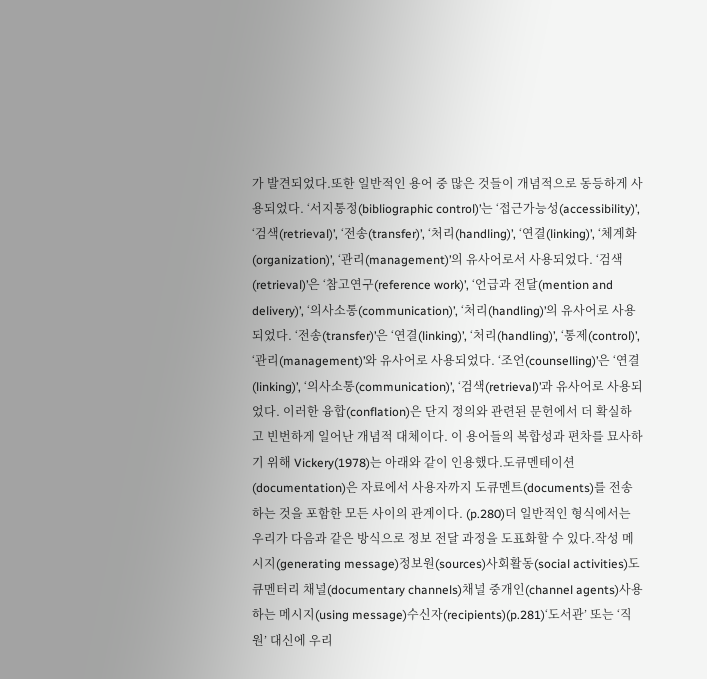가 발견되었다.또한 일반적인 용어 중 많은 것들이 개념적으로 동등하게 사용되었다. ‘서지통정(bibliographic control)’는 ‘접근가능성(accessibility)’, ‘검색(retrieval)’, ‘전송(transfer)’, ‘처리(handling)’, ‘연결(linking)’, ‘체계화(organization)’, ‘관리(management)’의 유사어로서 사용되었다. ‘검색(retrieval)’은 ‘참고연구(reference work)’, ‘언급과 전달(mention and delivery)’, ‘의사소통(communication)’, ‘처리(handling)’의 유사어로 사용되었다. ‘전송(transfer)’은 ‘연결(linking)’, ‘처리(handling)’, ‘통제(control)’, ‘관리(management)’와 유사어로 사용되었다. ‘조언(counselling)’은 ‘연결(linking)’, ‘의사소통(communication)’, ‘검색(retrieval)’과 유사어로 사용되었다. 이러한 융합(conflation)은 단지 정의와 관련된 문헌에서 더 확실하고 빈번하게 일어난 개념적 대체이다. 이 용어들의 복합성과 편차를 묘사하기 위해 Vickery(1978)는 아래와 같이 인용했다.도큐멘테이션(documentation)은 자료에서 사용자까지 도큐멘트(documents)를 전송하는 것을 포함한 모든 사이의 관계이다. (p.280)더 일반적인 형식에서는 우리가 다음과 같은 방식으로 정보 전달 과정을 도표화할 수 있다.작성 메시지(generating message)정보원(sources)사회활동(social activities)도큐멘터리 채널(documentary channels)채널 중개인(channel agents)사용하는 메시지(using message)수신자(recipients)(p.281)‘도서관’ 또는 ‘직원’ 대신에 우리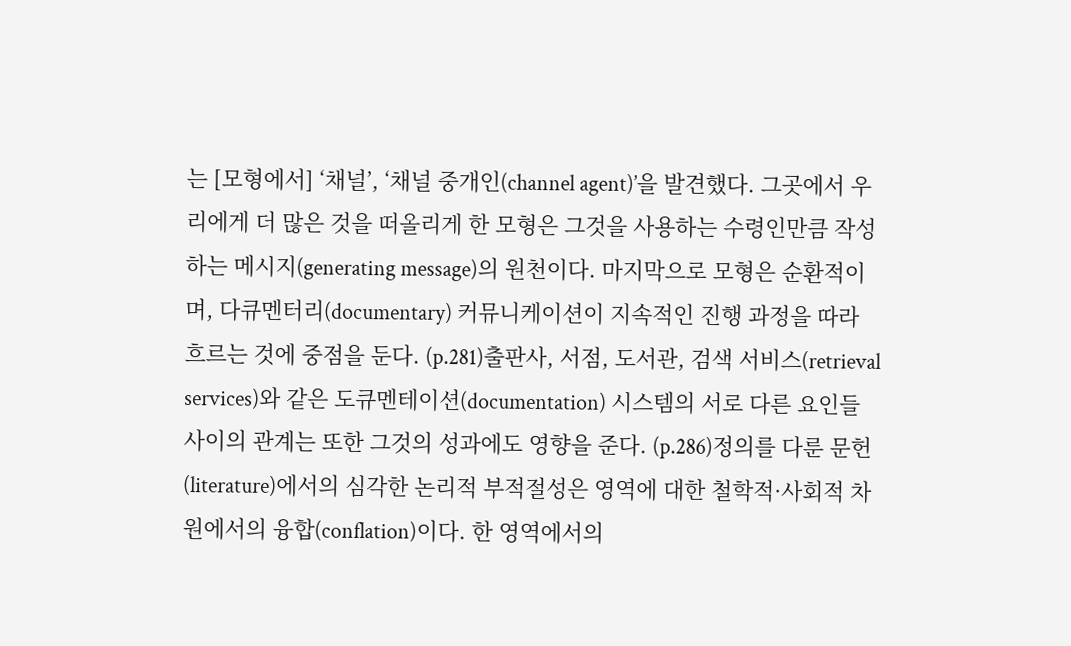는 [모형에서] ‘채널’, ‘채널 중개인(channel agent)’을 발견했다. 그곳에서 우리에게 더 많은 것을 떠올리게 한 모형은 그것을 사용하는 수령인만큼 작성하는 메시지(generating message)의 원천이다. 마지막으로 모형은 순환적이며, 다큐멘터리(documentary) 커뮤니케이션이 지속적인 진행 과정을 따라 흐르는 것에 중점을 둔다. (p.281)출판사, 서점, 도서관, 검색 서비스(retrieval services)와 같은 도큐멘테이션(documentation) 시스템의 서로 다른 요인들 사이의 관계는 또한 그것의 성과에도 영향을 준다. (p.286)정의를 다룬 문헌(literature)에서의 심각한 논리적 부적절성은 영역에 대한 철학적·사회적 차원에서의 융합(conflation)이다. 한 영역에서의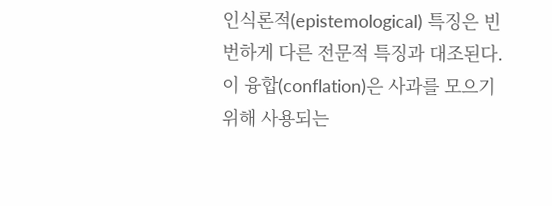인식론적(epistemological) 특징은 빈번하게 다른 전문적 특징과 대조된다. 이 융합(conflation)은 사과를 모으기 위해 사용되는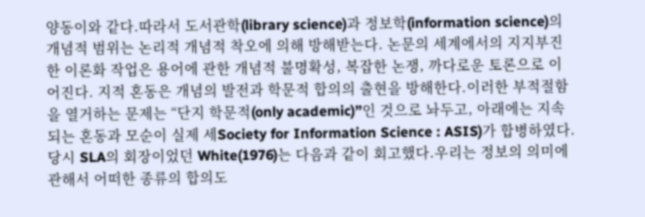양동이와 같다.따라서 도서관학(library science)과 정보학(information science)의 개념적 범위는 논리적 개념적 착오에 의해 방해받는다. 논문의 세계에서의 지지부진한 이론화 작업은 용어에 관한 개념적 불명확성, 복잡한 논쟁, 까다로운 토론으로 이어진다. 지적 혼동은 개념의 발전과 학문적 합의의 출현을 방해한다.이러한 부적절함을 열거하는 문제는 “단지 학문적(only academic)”인 것으로 놔두고, 아래에는 지속되는 혼동과 모순이 실제 세Society for Information Science : ASIS)가 합병하였다. 당시 SLA의 회장이었던 White(1976)는 다음과 같이 회고했다.우리는 정보의 의미에 관해서 어떠한 종류의 합의도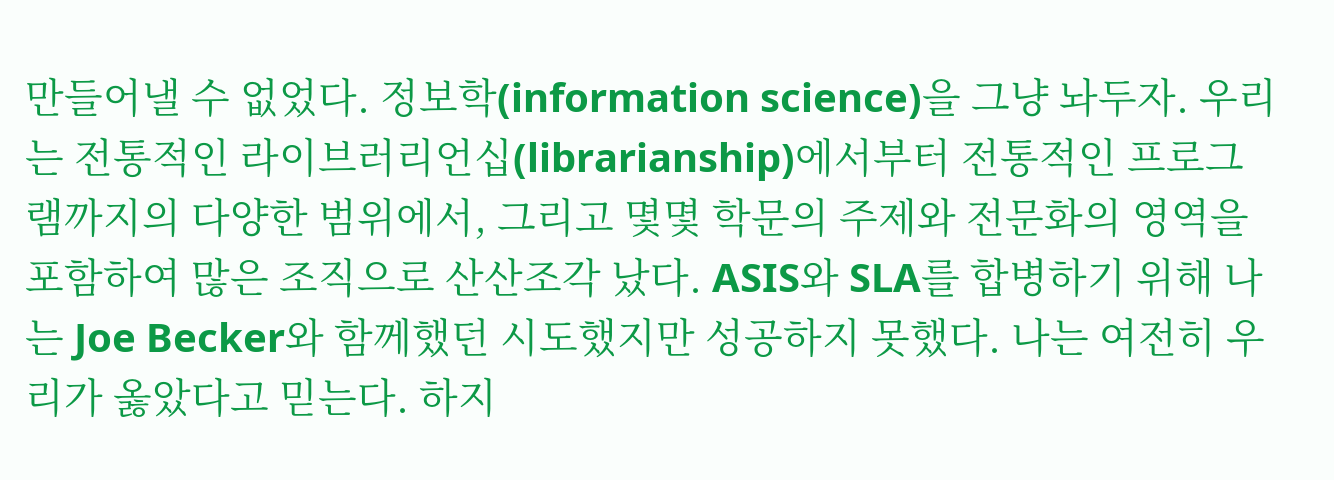만들어낼 수 없었다. 정보학(information science)을 그냥 놔두자. 우리는 전통적인 라이브러리언십(librarianship)에서부터 전통적인 프로그램까지의 다양한 범위에서, 그리고 몇몇 학문의 주제와 전문화의 영역을 포함하여 많은 조직으로 산산조각 났다. ASIS와 SLA를 합병하기 위해 나는 Joe Becker와 함께했던 시도했지만 성공하지 못했다. 나는 여전히 우리가 옳았다고 믿는다. 하지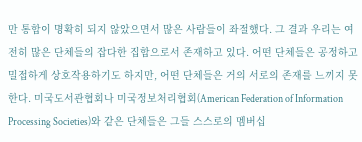만 통합이 명확히 되지 않았으면서 많은 사람들이 좌절했다. 그 결과 우리는 여전히 많은 단체들의 잡다한 집합으로서 존재하고 있다. 어떤 단체들은 공정하고 밀접하게 상호작용하기도 하지만, 어떤 단체들은 거의 서로의 존재를 느끼지 못한다. 미국도서관협회나 미국정보처리협회(American Federation of Information Processing Societies)와 같은 단체들은 그들 스스로의 멤버십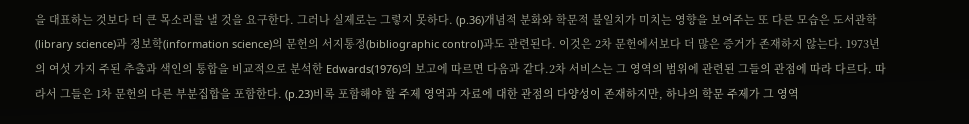을 대표하는 것보다 더 큰 목소리를 낼 것을 요구한다. 그러나 실제로는 그렇지 못하다. (p.36)개념적 분화와 학문적 불일치가 미치는 영향을 보여주는 또 다른 모습은 도서관학(library science)과 정보학(information science)의 문헌의 서지통정(bibliographic control)과도 관련된다. 이것은 2차 문헌에서보다 더 많은 증거가 존재하지 않는다. 1973년의 여섯 가지 주된 추출과 색인의 통합을 비교적으로 분석한 Edwards(1976)의 보고에 따르면 다음과 같다.2차 서비스는 그 영역의 범위에 관련된 그들의 관점에 따라 다르다. 따라서 그들은 1차 문헌의 다른 부분집합을 포함한다. (p.23)비록 포함해야 할 주제 영역과 자료에 대한 관점의 다양성이 존재하지만, 하나의 학문 주제가 그 영역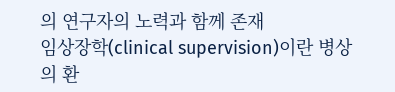의 연구자의 노력과 함께 존재
임상장학(clinical supervision)이란 병상의 환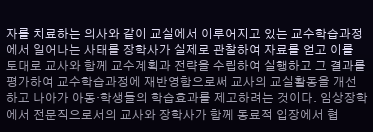자를 치료하는 의사와 같이 교실에서 이루어지고 있는 교수학습과정에서 일어나는 사태를 장학사가 실제로 관찰하여 자료를 얻고 이를 토대로 교사와 함께 교수계획과 전략을 수립하여 실행하고 그 결과를 평가하여 교수학습과정에 재반영함으로써 교사의 교실활동을 개선하고 나아가 아동·학생들의 학습효과를 제고하려는 것이다. 임상장학에서 전문직으로서의 교사와 장학사가 함께 동료적 입장에서 협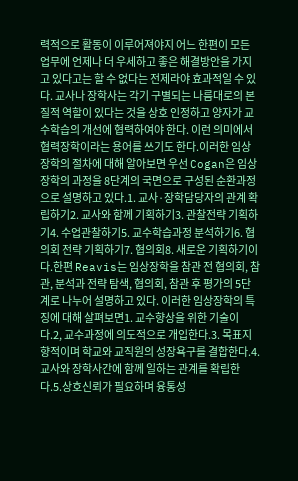력적으로 활동이 이루어져야지 어느 한편이 모든 업무에 언제나 더 우세하고 좋은 해결방안을 가지고 있다고는 할 수 없다는 전제라야 효과적일 수 있다. 교사나 장학사는 각기 구별되는 나름대로의 본질적 역할이 있다는 것을 상호 인정하고 양자가 교수학습의 개선에 협력하여야 한다. 이런 의미에서 협력장학이라는 용어를 쓰기도 한다.이러한 임상장학의 절차에 대해 알아보면 우선 Cogan은 임상장학의 과정을 8단계의 국면으로 구성된 순환과정으로 설명하고 있다.1. 교사·장학담당자의 관계 확립하기2. 교사와 함께 기획하기3. 관찰전략 기획하기4. 수업관찰하기5. 교수학습과정 분석하기6. 협의회 전략 기획하기7. 협의회8. 새로운 기획하기이다.한편 Reavis는 임상장학을 참관 전 협의회, 참관, 분석과 전략 탐색, 협의회, 참관 후 평가의 5단계로 나누어 설명하고 있다. 이러한 임상장학의 특징에 대해 살펴보면1. 교수향상을 위한 기술이다.2, 교수과정에 의도적으로 개입한다.3. 목표지향적이며 학교와 교직원의 성장욕구를 결합한다.4. 교사와 장학사간에 함께 일하는 관계를 확립한다.5.상호신뢰가 필요하며 융통성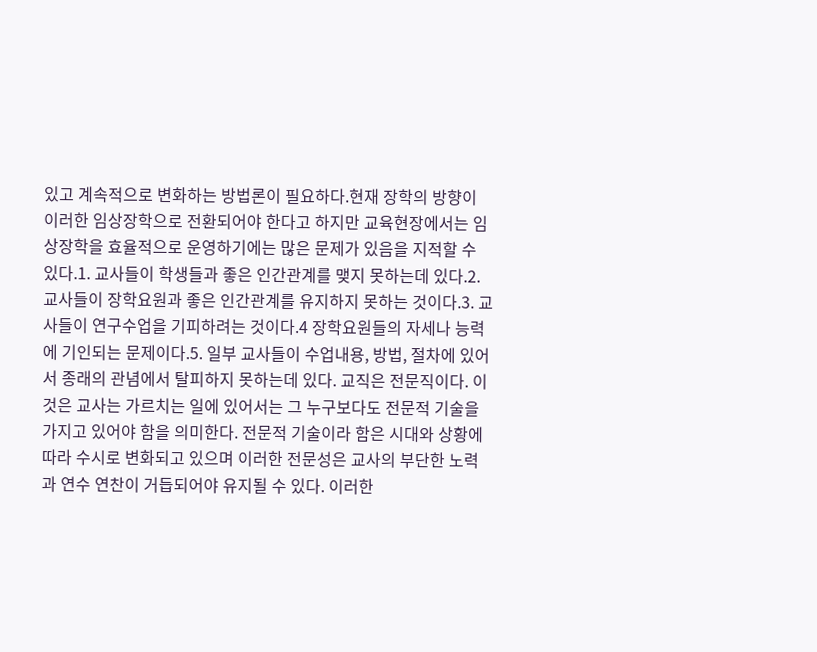있고 계속적으로 변화하는 방법론이 필요하다.현재 장학의 방향이 이러한 임상장학으로 전환되어야 한다고 하지만 교육현장에서는 임상장학을 효율적으로 운영하기에는 많은 문제가 있음을 지적할 수 있다.1. 교사들이 학생들과 좋은 인간관계를 맺지 못하는데 있다.2. 교사들이 장학요원과 좋은 인간관계를 유지하지 못하는 것이다.3. 교사들이 연구수업을 기피하려는 것이다.4 장학요원들의 자세나 능력에 기인되는 문제이다.5. 일부 교사들이 수업내용, 방법, 절차에 있어서 종래의 관념에서 탈피하지 못하는데 있다. 교직은 전문직이다. 이것은 교사는 가르치는 일에 있어서는 그 누구보다도 전문적 기술을 가지고 있어야 함을 의미한다. 전문적 기술이라 함은 시대와 상황에 따라 수시로 변화되고 있으며 이러한 전문성은 교사의 부단한 노력과 연수 연찬이 거듭되어야 유지될 수 있다. 이러한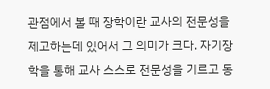관점에서 볼 때 장학이란 교사의 전문성을 제고하는데 있어서 그 의미가 크다. 자기장학을 통해 교사 스스로 전문성을 기르고 동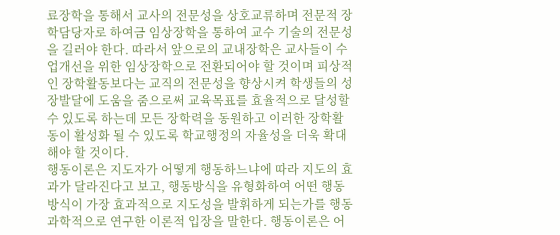료장학을 통해서 교사의 전문성을 상호교류하며 전문적 장학담당자로 하여금 임상장학을 통하여 교수 기술의 전문성을 길러야 한다. 따라서 앞으로의 교내장학은 교사들이 수업개선을 위한 임상장학으로 전환되어야 할 것이며 피상적인 장학활동보다는 교직의 전문성을 향상시켜 학생들의 성장발달에 도움을 줌으로써 교육목표를 효율적으로 달성할 수 있도록 하는데 모든 장학력을 동원하고 이러한 장학활동이 활성화 될 수 있도록 학교행정의 자율성을 더욱 확대해야 할 것이다.
행동이론은 지도자가 어떻게 행동하느냐에 따라 지도의 효과가 달라진다고 보고, 행동방식을 유형화하여 어떤 행동방식이 가장 효과적으로 지도성을 발휘하게 되는가를 행동과학적으로 연구한 이론적 입장을 말한다. 행동이론은 어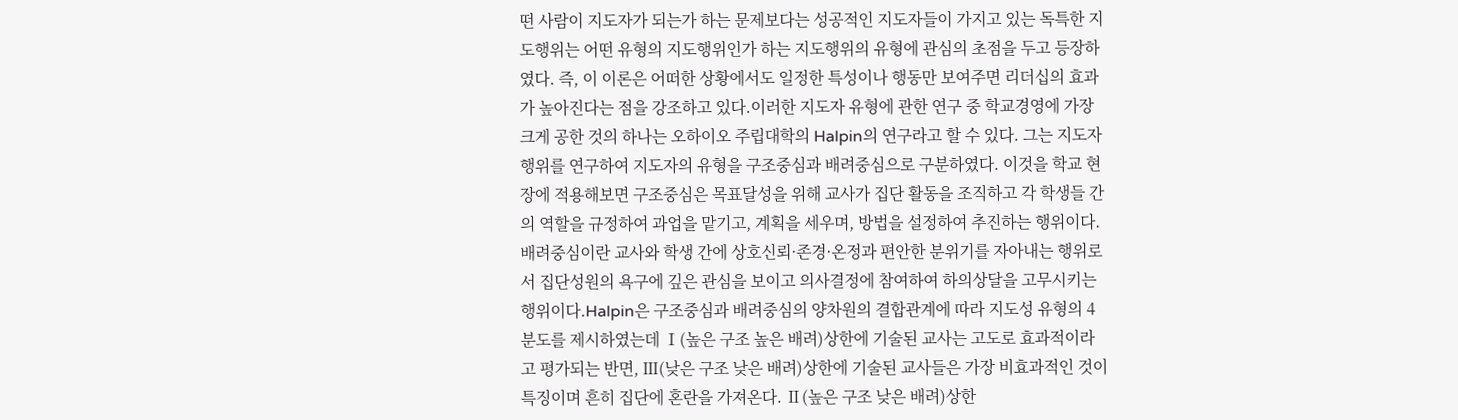떤 사람이 지도자가 되는가 하는 문제보다는 성공적인 지도자들이 가지고 있는 독특한 지도행위는 어떤 유형의 지도행위인가 하는 지도행위의 유형에 관심의 초점을 두고 등장하였다. 즉, 이 이론은 어떠한 상황에서도 일정한 특성이나 행동만 보여주면 리더십의 효과가 높아진다는 점을 강조하고 있다.이러한 지도자 유형에 관한 연구 중 학교경영에 가장 크게 공한 것의 하나는 오하이오 주립대학의 Halpin의 연구라고 할 수 있다. 그는 지도자 행위를 연구하여 지도자의 유형을 구조중심과 배려중심으로 구분하였다. 이것을 학교 현장에 적용해보면 구조중심은 목표달성을 위해 교사가 집단 활동을 조직하고 각 학생들 간의 역할을 규정하여 과업을 맡기고, 계획을 세우며, 방법을 설정하여 추진하는 행위이다. 배려중심이란 교사와 학생 간에 상호신뢰·존경·온정과 편안한 분위기를 자아내는 행위로서 집단성원의 욕구에 깊은 관심을 보이고 의사결정에 참여하여 하의상달을 고무시키는 행위이다.Halpin은 구조중심과 배려중심의 양차원의 결합관계에 따라 지도성 유형의 4분도를 제시하였는데 Ⅰ(높은 구조 높은 배려)상한에 기술된 교사는 고도로 효과적이라고 평가되는 반면, Ⅲ(낮은 구조 낮은 배려)상한에 기술된 교사들은 가장 비효과적인 것이 특징이며 흔히 집단에 혼란을 가져온다. Ⅱ(높은 구조 낮은 배려)상한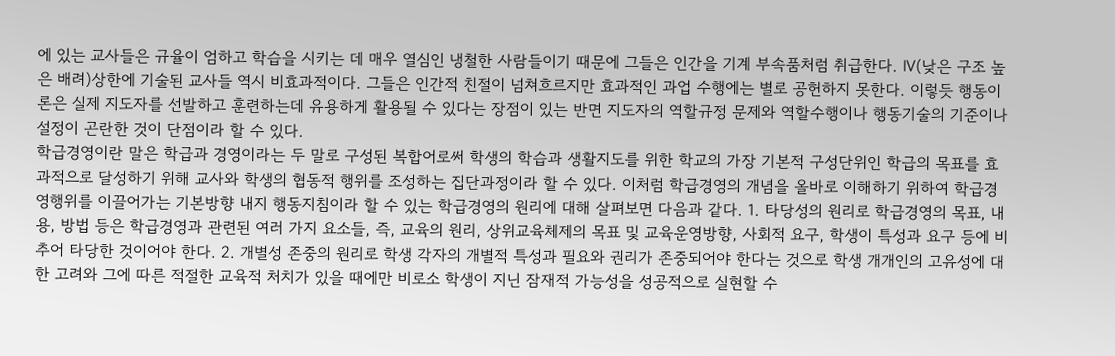에 있는 교사들은 규율이 엄하고 학습을 시키는 데 매우 열심인 냉철한 사람들이기 때문에 그들은 인간을 기계 부속품처럼 취급한다. Ⅳ(낮은 구조 높은 배려)상한에 기술된 교사들 역시 비효과적이다. 그들은 인간적 친절이 넘쳐흐르지만 효과적인 과업 수행에는 별로 공헌하지 못한다. 이렇듯 행동이론은 실제 지도자를 선발하고 훈련하는데 유용하게 활용될 수 있다는 장점이 있는 반면 지도자의 역할규정 문제와 역할수행이나 행동기술의 기준이나 설정이 곤란한 것이 단점이라 할 수 있다.
학급경영이란 말은 학급과 경영이라는 두 말로 구성된 복합어로써 학생의 학습과 생활지도를 위한 학교의 가장 기본적 구성단위인 학급의 목표를 효과적으로 달성하기 위해 교사와 학생의 협동적 행위를 조성하는 집단과정이라 할 수 있다. 이처럼 학급경영의 개념을 올바로 이해하기 위하여 학급경영행위를 이끌어가는 기본방향 내지 행동지침이라 할 수 있는 학급경영의 원리에 대해 살펴보면 다음과 같다. 1. 타당성의 원리로 학급경영의 목표, 내용, 방법 등은 학급경영과 관련된 여러 가지 요소들, 즉, 교육의 원리, 상위교육체제의 목표 및 교육운영방향, 사회적 요구, 학생이 특성과 요구 등에 비추어 타당한 것이어야 한다. 2. 개별성 존중의 원리로 학생 각자의 개별적 특성과 필요와 권리가 존중되어야 한다는 것으로 학생 개개인의 고유성에 대한 고려와 그에 따른 적절한 교육적 처치가 있을 때에만 비로소 학생이 지닌 잠재적 가능성을 성공적으로 실현할 수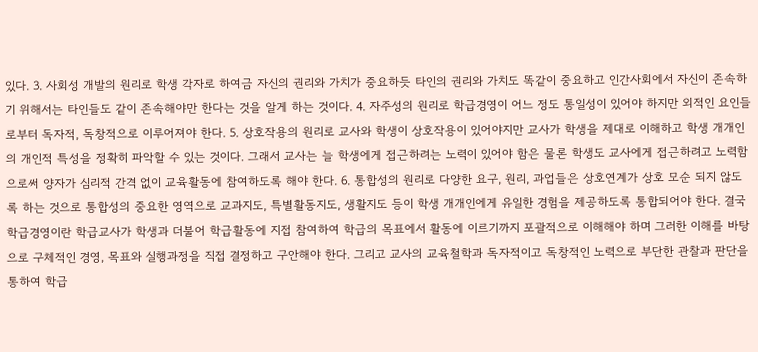있다. 3. 사회성 개발의 원리로 학생 각자로 하여금 자신의 권리와 가치가 중요하듯 타인의 권리와 가치도 똑같이 중요하고 인간사회에서 자신이 존속하기 위해서는 타인들도 같이 존속해야만 한다는 것을 알게 하는 것이다. 4. 자주성의 원리로 학급경영이 어느 정도 통일성이 있어야 하지만 외적인 요인들로부터 독자적, 독창적으로 이루어져야 한다. 5. 상호작용의 원리로 교사와 학생이 상호작용이 있어야지만 교사가 학생을 제대로 이해하고 학생 개개인의 개인적 특성을 정확히 파악할 수 있는 것이다. 그래서 교사는 늘 학생에게 접근하려는 노력이 있어야 함은 물론 학생도 교사에게 접근하려고 노력함으로써 양자가 심리적 간격 없이 교육활동에 참여하도록 해야 한다. 6. 통합성의 원리로 다양한 요구, 원리, 과업들은 상호연계가 상호 모순 되지 않도록 하는 것으로 통합성의 중요한 영역으로 교과지도, 특별활동지도, 생활지도 등이 학생 개개인에게 유일한 경험을 제공하도록 통합되어야 한다. 결국 학급경영이란 학급교사가 학생과 더불어 학급활동에 지접 참여하여 학급의 목표에서 활동에 이르기까지 포괄적으로 이해해야 하며 그러한 이해를 바탕으로 구체적인 경영, 목표와 실행과정을 직접 결정하고 구안해야 한다. 그리고 교사의 교육철학과 독자적이고 독창적인 노력으로 부단한 관찰과 판단을 통하여 학급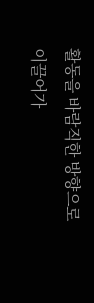활동을 바람직한 방향으로 이끌어가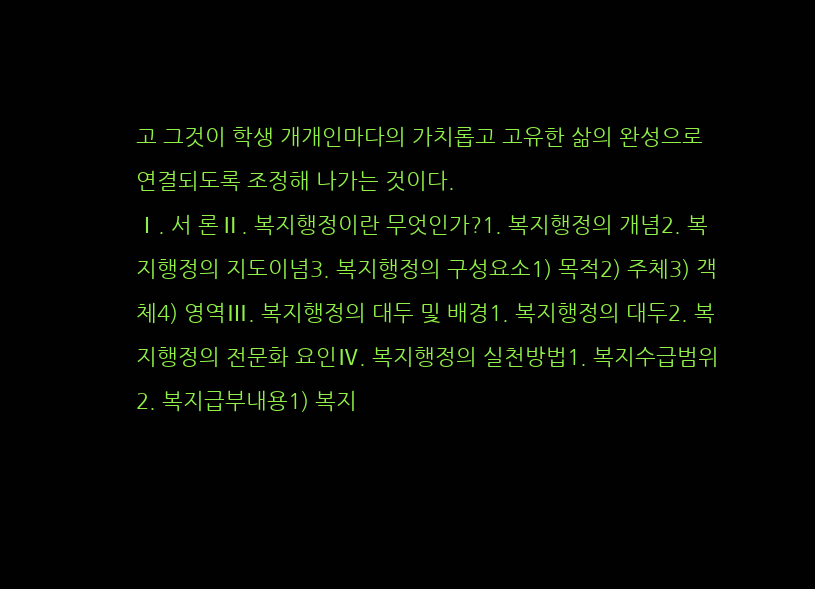고 그것이 학생 개개인마다의 가치롭고 고유한 삶의 완성으로 연결되도록 조정해 나가는 것이다.
Ⅰ. 서 론Ⅱ. 복지행정이란 무엇인가?1. 복지행정의 개념2. 복지행정의 지도이념3. 복지행정의 구성요소1) 목적2) 주체3) 객체4) 영역Ⅲ. 복지행정의 대두 및 배경1. 복지행정의 대두2. 복지행정의 전문화 요인Ⅳ. 복지행정의 실천방법1. 복지수급범위2. 복지급부내용1) 복지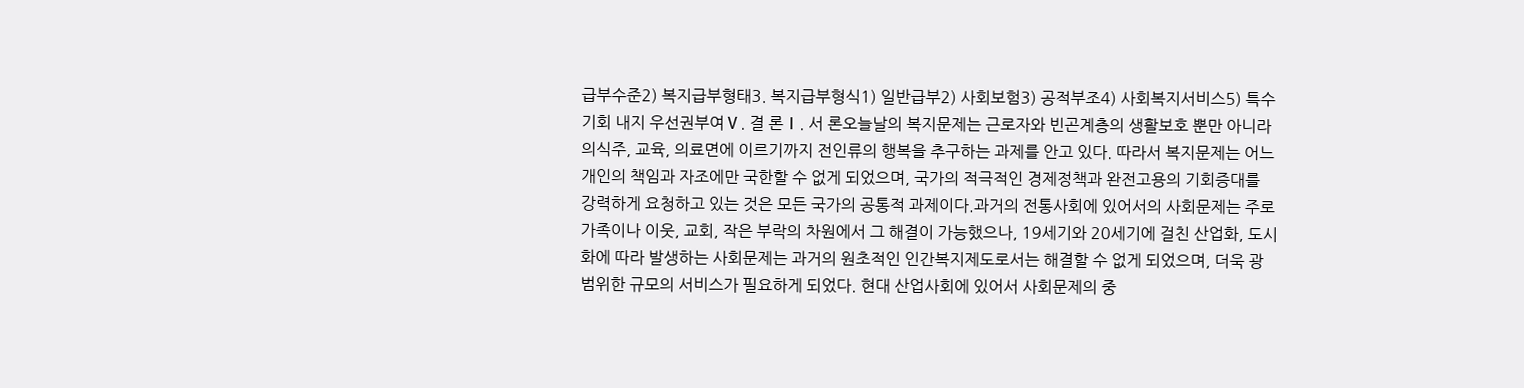급부수준2) 복지급부형태3. 복지급부형식1) 일반급부2) 사회보험3) 공적부조4) 사회복지서비스5) 특수기회 내지 우선권부여Ⅴ. 결 론Ⅰ. 서 론오늘날의 복지문제는 근로자와 빈곤계층의 생활보호 뿐만 아니라 의식주, 교육, 의료면에 이르기까지 전인류의 행복을 추구하는 과제를 안고 있다. 따라서 복지문제는 어느 개인의 책임과 자조에만 국한할 수 없게 되었으며, 국가의 적극적인 경제정책과 완전고용의 기회증대를 강력하게 요청하고 있는 것은 모든 국가의 공통적 과제이다.과거의 전통사회에 있어서의 사회문제는 주로 가족이나 이웃, 교회, 작은 부락의 차원에서 그 해결이 가능했으나, 19세기와 20세기에 걸친 산업화, 도시화에 따라 발생하는 사회문제는 과거의 원초적인 인간복지제도로서는 해결할 수 없게 되었으며, 더욱 광범위한 규모의 서비스가 필요하게 되었다. 현대 산업사회에 있어서 사회문제의 중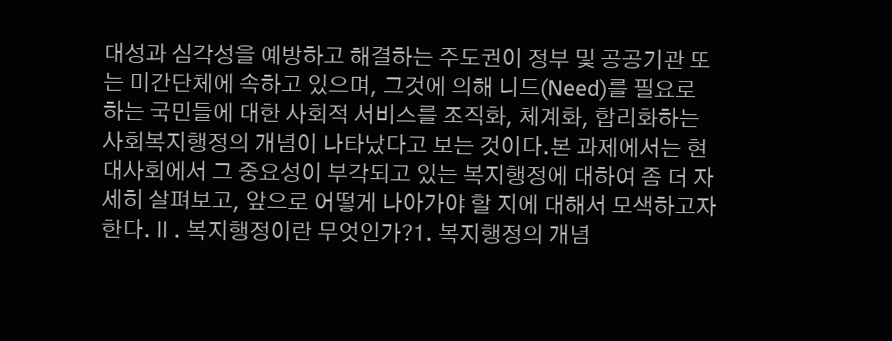대성과 심각성을 예방하고 해결하는 주도권이 정부 및 공공기관 또는 미간단체에 속하고 있으며, 그것에 의해 니드(Need)를 필요로 하는 국민들에 대한 사회적 서비스를 조직화, 체계화, 합리화하는 사회복지행정의 개념이 나타났다고 보는 것이다.본 과제에서는 현대사회에서 그 중요성이 부각되고 있는 복지행정에 대하여 좀 더 자세히 살펴보고, 앞으로 어떻게 나아가야 할 지에 대해서 모색하고자 한다.Ⅱ. 복지행정이란 무엇인가?1. 복지행정의 개념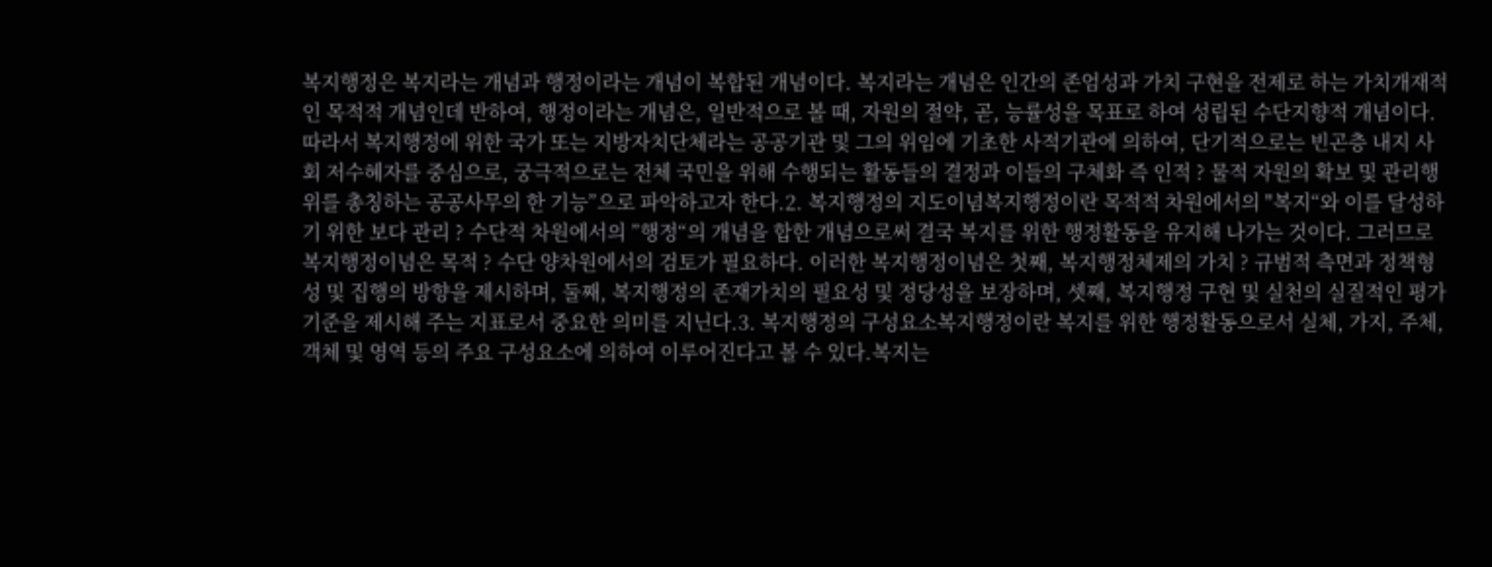복지행정은 복지라는 개념과 행정이라는 개념이 복합된 개념이다. 복지라는 개념은 인간의 존엄성과 가치 구현을 전제로 하는 가치개재적인 목적적 개념인데 반하여, 행정이라는 개념은, 일반적으로 볼 때, 자원의 절약, 곧, 능률성을 목표로 하여 성립된 수단지향적 개념이다.따라서 복지행정에 위한 국가 또는 지방자치단체라는 공공기관 및 그의 위임에 기초한 사적기관에 의하여, 단기적으로는 빈곤층 내지 사회 저수혜자를 중심으로, 궁극적으로는 전체 국민을 위해 수행되는 활동들의 결정과 이들의 구체화 즉 인적 ? 물적 자원의 확보 및 관리행위를 총칭하는 공공사무의 한 기능”으로 파악하고자 한다.2. 복지행정의 지도이념복지행정이란 목적적 차원에서의 "복지“와 이를 달성하기 위한 보다 관리 ? 수단적 차원에서의 ”행정“의 개념을 합한 개념으로써 결국 복지를 위한 행정활동을 유지해 나가는 것이다. 그러므로 복지행정이념은 목적 ? 수단 양차원에서의 검토가 필요하다. 이러한 복지행정이념은 첫째, 복지행정체제의 가치 ? 규범적 측면과 정책형성 및 집행의 방향을 제시하며, 둘째, 복지행정의 존재가치의 필요성 및 정당성을 보장하며, 셋째, 복지행정 구현 및 실천의 실질적인 평가기준을 제시해 주는 지표로서 중요한 의미를 지닌다.3. 복지행정의 구성요소복지행정이란 복지를 위한 행정활동으로서 실체, 가지, 주체, 객체 및 영역 등의 주요 구성요소에 의하여 이루어진다고 볼 수 있다.복지는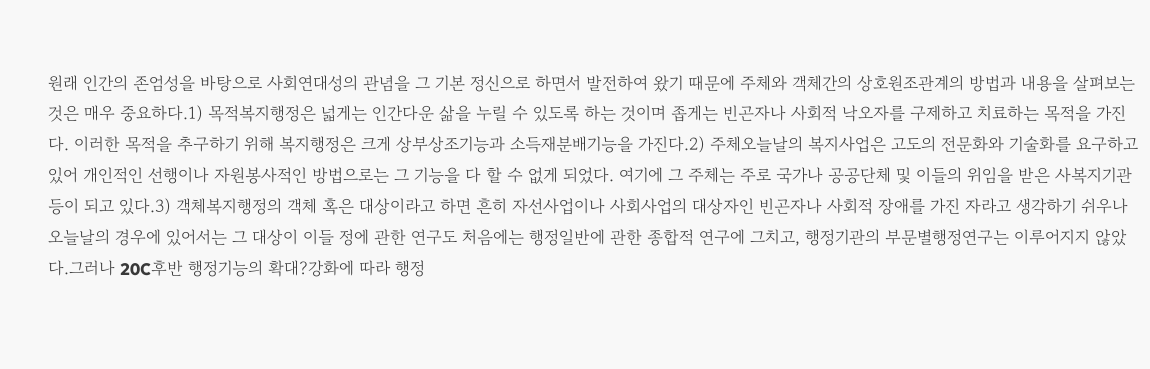원래 인간의 존엄성을 바탕으로 사회연대성의 관념을 그 기본 정신으로 하면서 발전하여 왔기 때문에 주체와 객체간의 상호원조관계의 방법과 내용을 살펴보는 것은 매우 중요하다.1) 목적복지행정은 넓게는 인간다운 삶을 누릴 수 있도록 하는 것이며 좁게는 빈곤자나 사회적 낙오자를 구제하고 치료하는 목적을 가진다. 이러한 목적을 추구하기 위해 복지행정은 크게 상부상조기능과 소득재분배기능을 가진다.2) 주체오늘날의 복지사업은 고도의 전문화와 기술화를 요구하고 있어 개인적인 선행이나 자원봉사적인 방법으로는 그 기능을 다 할 수 없게 되었다. 여기에 그 주체는 주로 국가나 공공단체 및 이들의 위임을 받은 사복지기관 등이 되고 있다.3) 객체복지행정의 객체 혹은 대상이라고 하면 흔히 자선사업이나 사회사업의 대상자인 빈곤자나 사회적 장애를 가진 자라고 생각하기 쉬우나 오늘날의 경우에 있어서는 그 대상이 이들 정에 관한 연구도 처음에는 행정일반에 관한 종합적 연구에 그치고, 행정기관의 부문별행정연구는 이루어지지 않았다.그러나 20C후반 행정기능의 확대?강화에 따라 행정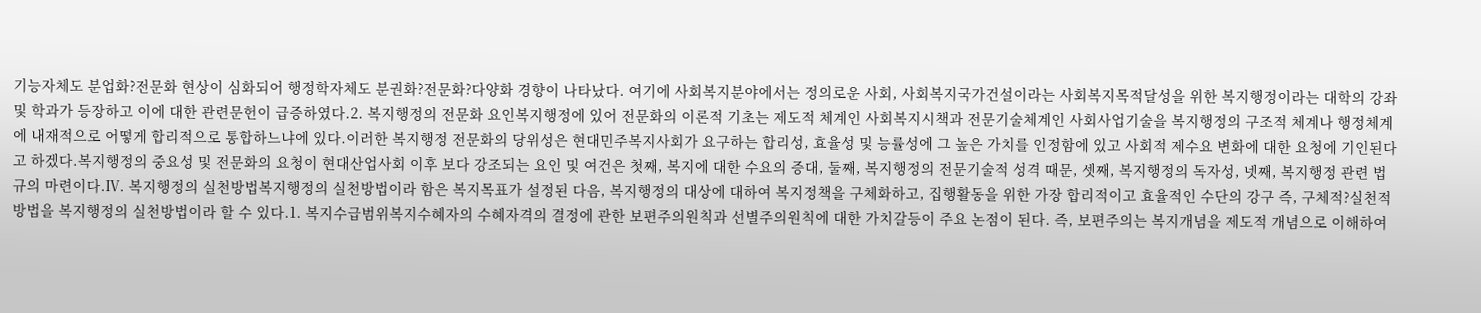기능자체도 분업화?전문화 현상이 심화되어 행정학자체도 분권화?전문화?다양화 경향이 나타났다. 여기에 사회복지분야에서는 정의로운 사회, 사회복지국가건설이라는 사회복지목적달성을 위한 복지행정이라는 대학의 강좌 및 학과가 등장하고 이에 대한 관련문헌이 급증하였다.2. 복지행정의 전문화 요인복지행정에 있어 전문화의 이론적 기초는 제도적 체계인 사회복지시책과 전문기술체계인 사회사업기술을 복지행정의 구조적 체계나 행정체계에 내재적으로 어떻게 합리적으로 통합하느냐에 있다.이러한 복지행정 전문화의 당위성은 현대민주복지사회가 요구하는 합리성, 효율성 및 능률성에 그 높은 가치를 인정함에 있고 사회적 제수요 변화에 대한 요청에 기인된다고 하겠다.복지행정의 중요성 및 전문화의 요청이 현대산업사회 이후 보다 강조되는 요인 및 여건은 첫째, 복지에 대한 수요의 증대, 둘째, 복지행정의 전문기술적 성격 때문, 셋째, 복지행정의 독자성, 넷째, 복지행정 관련 법규의 마련이다.Ⅳ. 복지행정의 실천방법복지행정의 실천방법이라 함은 복지목표가 설정된 다음, 복지행정의 대상에 대하여 복지정책을 구체화하고, 집행활동을 위한 가장 합리적이고 효율적인 수단의 강구 즉, 구체적?실천적 방법을 복지행정의 실천방법이라 할 수 있다.1. 복지수급범위복지수혜자의 수혜자격의 결정에 관한 보편주의원칙과 선별주의원칙에 대한 가치갈등이 주요 논점이 된다. 즉, 보편주의는 복지개념을 제도적 개념으로 이해하여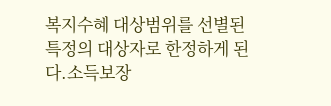복지수혜 대상범위를 선별된 특정의 대상자로 한정하게 된다.소득보장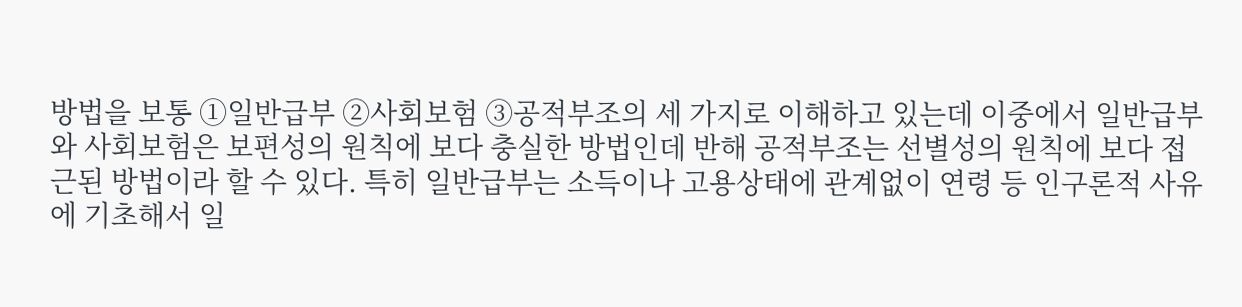방법을 보통 ①일반급부 ②사회보험 ③공적부조의 세 가지로 이해하고 있는데 이중에서 일반급부와 사회보험은 보편성의 원칙에 보다 충실한 방법인데 반해 공적부조는 선별성의 원칙에 보다 접근된 방법이라 할 수 있다. 특히 일반급부는 소득이나 고용상태에 관계없이 연령 등 인구론적 사유에 기초해서 일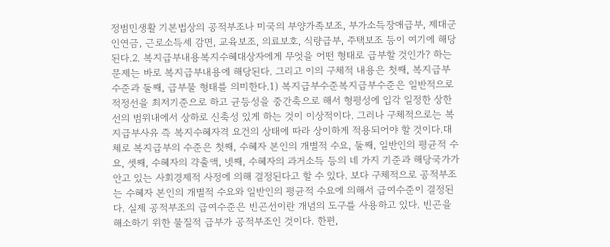정범민생활 기본법상의 공적부조나 미국의 부양가족보조, 부가소득장애급부, 제대군인연금, 근로소득세 감면, 교육보조, 의료보호, 식량급부, 주택보조 등이 여기에 해당된다.2. 복지급부내용복지수혜대상자에게 무엇을 어떤 형태로 급부할 것인가? 하는 문제는 바로 복지급부내용에 해당된다. 그리고 이의 구체적 내용은 첫째, 복지급부수준과 둘째, 급부물 형태를 의미한다.1) 복지급부수준복지급부수준은 일반적으로 적정선을 최저기준으로 하고 균등성을 중간축으로 해서 형평성에 입각 일정한 상한선의 범위내에서 상하로 신축성 있게 하는 것이 이상적이다. 그러나 구체적으로는 복지급부사유 즉 복지수혜자격 요건의 상태에 따라 상이하게 적용되어야 할 것이다.대체로 복지급부의 수준은 첫째, 수혜자 본인의 개별적 수요, 둘째, 일반인의 평균적 수요, 셋째, 수혜자의 갹출액, 넷째, 수혜자의 과거소득 등의 네 가지 기준과 해당국가가 안고 있는 사회경제적 사정에 의해 결정된다고 할 수 있다. 보다 구체적으로 공적부조는 수혜자 본인의 개별적 수요와 일반인의 평균적 수요에 의해서 급여수준이 결정된다. 실제 공적부조의 급여수준은 빈곤선이란 개념의 도구를 사용하고 있다. 빈곤을 해소하기 위한 물질적 급부가 공적부조인 것이다. 한편,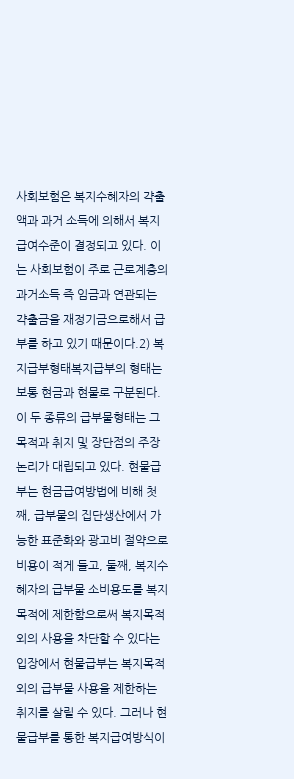사회보험은 복지수혜자의 갹출액과 과거 소득에 의해서 복지급여수준이 결정되고 있다. 이는 사회보험이 주로 근로계층의 과거소득 즉 임금과 연관되는 갹출금을 재정기금으로해서 급부를 하고 있기 때문이다.2) 복지급부형태복지급부의 형태는 보통 현금과 현물로 구분된다. 이 두 종류의 급부물형태는 그 목적과 취지 및 장단점의 주장논리가 대립되고 있다. 현물급부는 현금급여방법에 비해 첫째, 급부물의 집단생산에서 가능한 표준화와 광고비 절약으로 비용이 적게 들고, 둘째, 복지수혜자의 급부물 소비용도를 복지목적에 제한함으로써 복지목적 외의 사용을 차단할 수 있다는 입장에서 현물급부는 복지목적외의 급부물 사용을 제한하는 취지를 살릴 수 있다. 그러나 현물급부를 통한 복지급여방식이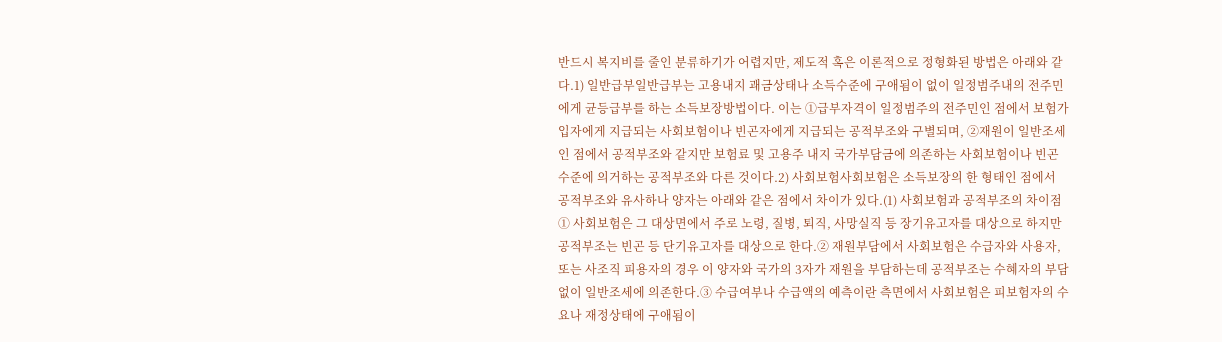반드시 복지비를 줄인 분류하기가 어렵지만, 제도적 혹은 이론적으로 정형화된 방법은 아래와 같다.1) 일반급부일반급부는 고용내지 괘금상태나 소득수준에 구애됨이 없이 일정범주내의 전주민에게 균등급부를 하는 소득보장방법이다. 이는 ①급부자격이 일정범주의 전주민인 점에서 보험가입자에게 지급되는 사회보험이나 빈곤자에게 지급되는 공적부조와 구별되며, ②재원이 일반조세인 점에서 공적부조와 같지만 보험료 및 고용주 내지 국가부담금에 의존하는 사회보험이나 빈곤수준에 의거하는 공적부조와 다른 것이다.2) 사회보험사회보험은 소득보장의 한 형태인 점에서 공적부조와 유사하나 양자는 아래와 같은 점에서 차이가 있다.(1) 사회보험과 공적부조의 차이점① 사회보험은 그 대상면에서 주로 노령, 질병, 퇴직, 사망실직 등 장기유고자를 대상으로 하지만 공적부조는 빈곤 등 단기유고자를 대상으로 한다.② 재원부담에서 사회보험은 수급자와 사용자, 또는 사조직 피용자의 경우 이 양자와 국가의 3자가 재원을 부담하는데 공적부조는 수혜자의 부담없이 일반조세에 의존한다.③ 수급여부나 수급액의 예측이란 측면에서 사회보험은 피보험자의 수요나 재정상태에 구애됨이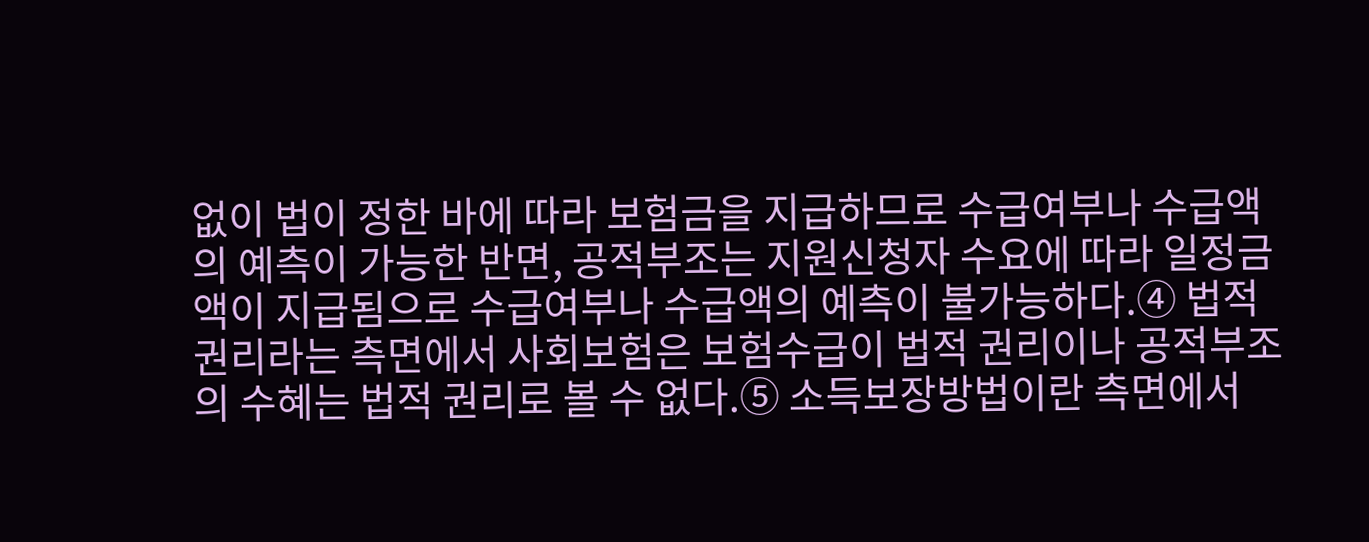없이 법이 정한 바에 따라 보험금을 지급하므로 수급여부나 수급액의 예측이 가능한 반면, 공적부조는 지원신청자 수요에 따라 일정금액이 지급됨으로 수급여부나 수급액의 예측이 불가능하다.④ 법적 권리라는 측면에서 사회보험은 보험수급이 법적 권리이나 공적부조의 수혜는 법적 권리로 볼 수 없다.⑤ 소득보장방법이란 측면에서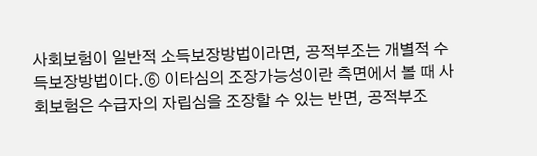사회보험이 일반적 소득보장방법이라면, 공적부조는 개별적 수득보장방법이다.⑥ 이타심의 조장가능성이란 측면에서 볼 때 사회보험은 수급자의 자립심을 조장할 수 있는 반면, 공적부조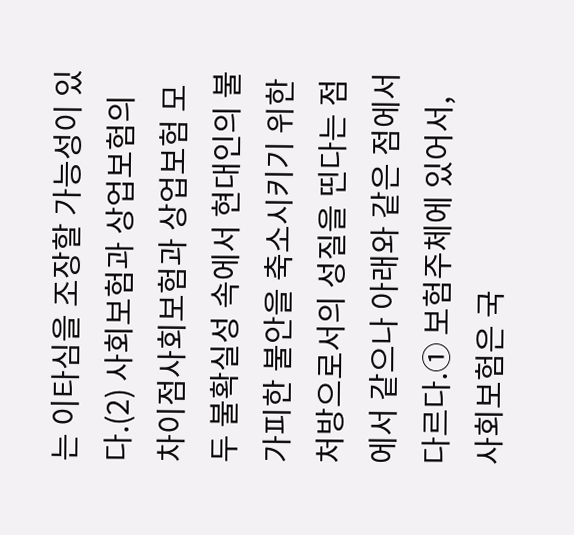는 이타심을 조장할 가능성이 있다.(2) 사회보험과 상업보험의 차이점사회보험과 상업보험 모두 불확실성 속에서 현대인의 불가피한 불안을 축소시키기 위한 처방으로서의 성질을 띤다는 점에서 같으나 아래와 같은 점에서 다르다.① 보험주체에 있어서, 사회보험은 국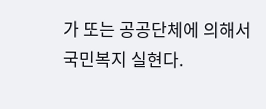가 또는 공공단체에 의해서 국민복지 실현다.